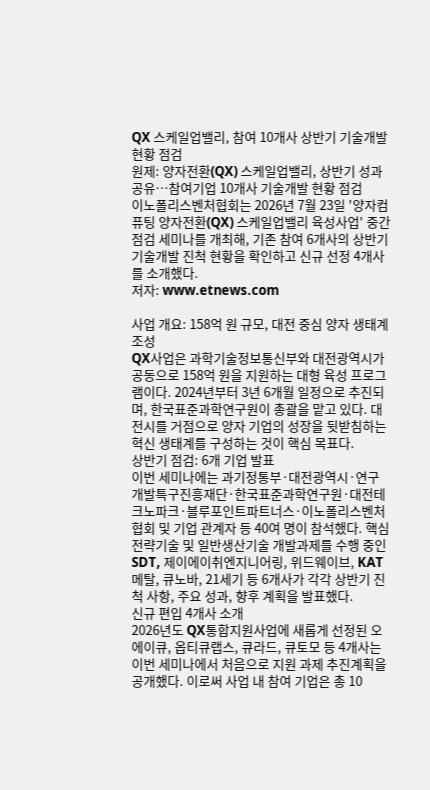QX 스케일업밸리, 참여 10개사 상반기 기술개발 현황 점검
원제: 양자전환(QX) 스케일업밸리, 상반기 성과 공유…참여기업 10개사 기술개발 현황 점검
이노폴리스벤처협회는 2026년 7월 23일 '양자컴퓨팅 양자전환(QX) 스케일업밸리 육성사업' 중간점검 세미나를 개최해, 기존 참여 6개사의 상반기 기술개발 진척 현황을 확인하고 신규 선정 4개사를 소개했다.
저자: www.etnews.com

사업 개요: 158억 원 규모, 대전 중심 양자 생태계 조성
QX사업은 과학기술정보통신부와 대전광역시가 공동으로 158억 원을 지원하는 대형 육성 프로그램이다. 2024년부터 3년 6개월 일정으로 추진되며, 한국표준과학연구원이 총괄을 맡고 있다. 대전시를 거점으로 양자 기업의 성장을 뒷받침하는 혁신 생태계를 구성하는 것이 핵심 목표다.
상반기 점검: 6개 기업 발표
이번 세미나에는 과기정통부·대전광역시·연구개발특구진흥재단·한국표준과학연구원·대전테크노파크·블루포인트파트너스·이노폴리스벤처협회 및 기업 관계자 등 40여 명이 참석했다. 핵심전략기술 및 일반생산기술 개발과제를 수행 중인 SDT, 제이에이취엔지니어링, 위드웨이브, KAT메탈, 큐노바, 21세기 등 6개사가 각각 상반기 진척 사항, 주요 성과, 향후 계획을 발표했다.
신규 편입 4개사 소개
2026년도 QX통합지원사업에 새롭게 선정된 오에이큐, 옵티큐랩스, 큐라드, 큐토모 등 4개사는 이번 세미나에서 처음으로 지원 과제 추진계획을 공개했다. 이로써 사업 내 참여 기업은 총 10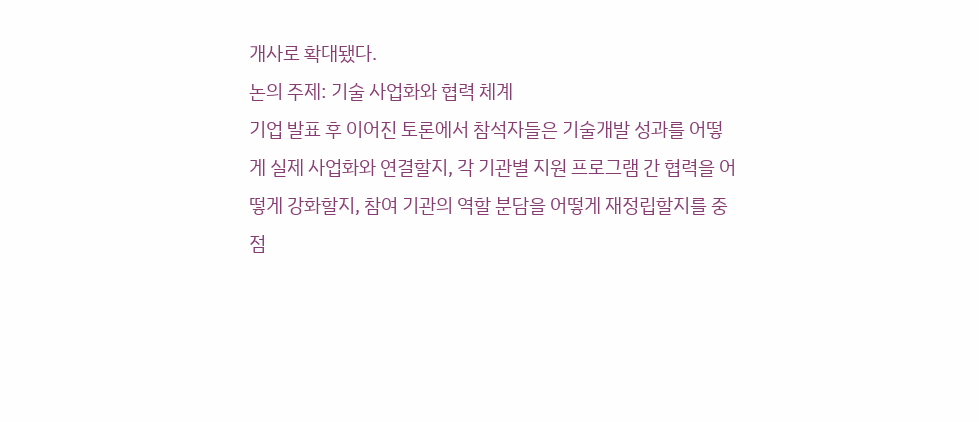개사로 확대됐다.
논의 주제: 기술 사업화와 협력 체계
기업 발표 후 이어진 토론에서 참석자들은 기술개발 성과를 어떻게 실제 사업화와 연결할지, 각 기관별 지원 프로그램 간 협력을 어떻게 강화할지, 참여 기관의 역할 분담을 어떻게 재정립할지를 중점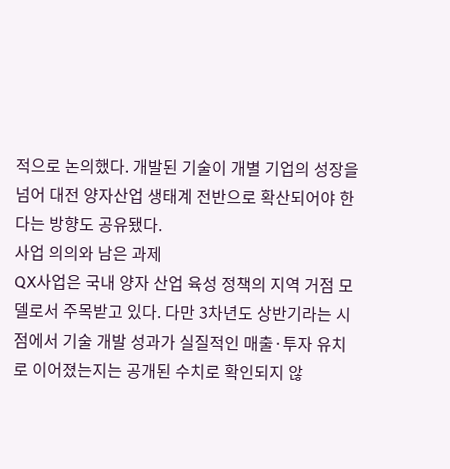적으로 논의했다. 개발된 기술이 개별 기업의 성장을 넘어 대전 양자산업 생태계 전반으로 확산되어야 한다는 방향도 공유됐다.
사업 의의와 남은 과제
QX사업은 국내 양자 산업 육성 정책의 지역 거점 모델로서 주목받고 있다. 다만 3차년도 상반기라는 시점에서 기술 개발 성과가 실질적인 매출·투자 유치로 이어졌는지는 공개된 수치로 확인되지 않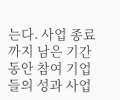는다. 사업 종료까지 남은 기간 동안 참여 기업들의 성과 사업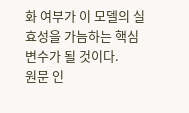화 여부가 이 모델의 실효성을 가늠하는 핵심 변수가 될 것이다.
원문 인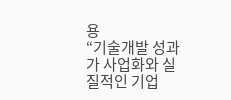용
“기술개발 성과가 사업화와 실질적인 기업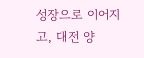성장으로 이어지고, 대전 양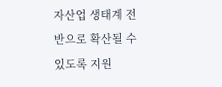자산업 생태계 전반으로 확산될 수 있도록 지원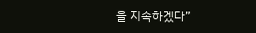을 지속하겠다”